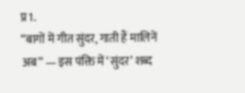प्र1.
“बागों में गीत सुंदर, गाती हैं मालिनें अब” — इस पंक्ति में ‘सुंदर’ शब्द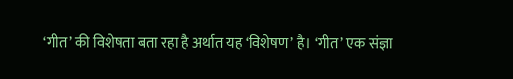‘गीत’ की विशेषता बता रहा है अर्थात यह ‘विशेषण’ है। ‘गीत’ एक संज्ञा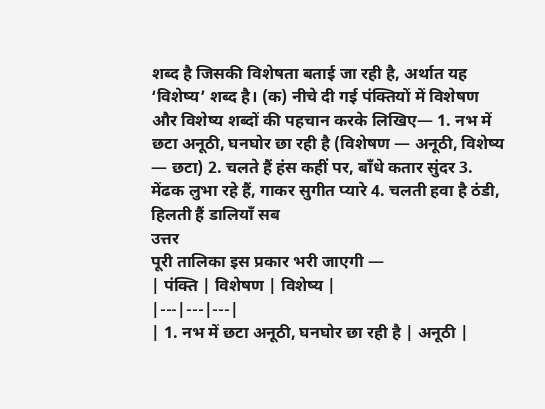शब्द है जिसकी विशेषता बताई जा रही है, अर्थात यह ‘विशेष्य’ शब्द है। (क) नीचे दी गई पंक्तियों में विशेषण और विशेष्य शब्दों की पहचान करके लिखिए— 1. नभ में छटा अनूठी, घनघोर छा रही है (विशेषण — अनूठी, विशेष्य — छटा) 2. चलते हैं हंस कहीं पर, बाँधे कतार सुंदर 3. मेंढक लुभा रहे हैं, गाकर सुगीत प्यारे 4. चलती हवा है ठंडी, हिलती हैं डालियाँ सब
उत्तर
पूरी तालिका इस प्रकार भरी जाएगी —
| पंक्ति | विशेषण | विशेष्य |
|---|---|---|
| 1. नभ में छटा अनूठी, घनघोर छा रही है | अनूठी |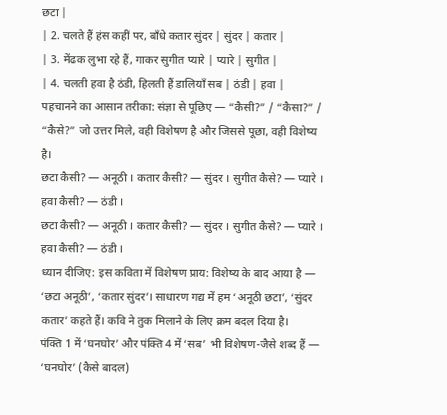छटा |
| 2. चलते हैं हंस कहीं पर, बाँधे कतार सुंदर | सुंदर | कतार |
| 3. मेंढक लुभा रहे हैं, गाकर सुगीत प्यारे | प्यारे | सुगीत |
| 4. चलती हवा है ठंडी, हिलती हैं डालियाँ सब | ठंडी | हवा |
पहचानने का आसान तरीका: संज्ञा से पूछिए — “कैसी?” / “कैसा?” / “कैसे?” जो उत्तर मिले, वही विशेषण है और जिससे पूछा, वही विशेष्य है।
छटा कैसी? — अनूठी । कतार कैसी? — सुंदर । सुगीत कैसे? — प्यारे । हवा कैसी? — ठंडी ।
छटा कैसी? — अनूठी । कतार कैसी? — सुंदर । सुगीत कैसे? — प्यारे । हवा कैसी? — ठंडी ।
ध्यान दीजिए: इस कविता में विशेषण प्राय: विशेष्य के बाद आया है — ‘छटा अनूठी’, ‘कतार सुंदर’। साधारण गद्य में हम ‘अनूठी छटा’, ‘सुंदर कतार’ कहते हैं। कवि ने तुक मिलाने के लिए क्रम बदल दिया है।
पंक्ति 1 में ‘घनघोर’ और पंक्ति 4 में ‘सब’ भी विशेषण-जैसे शब्द हैं — ‘घनघोर’ (कैसे बादल)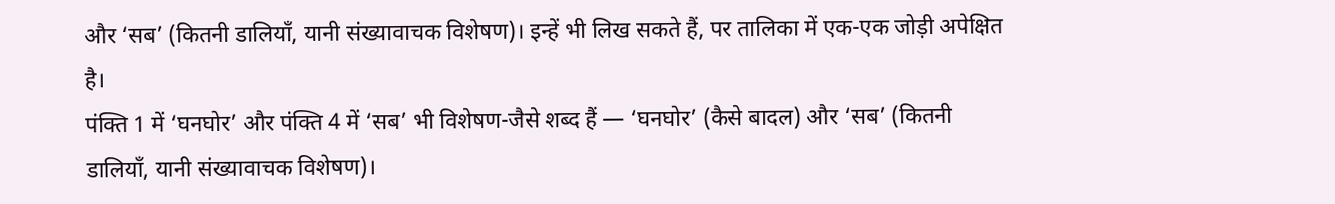और ‘सब’ (कितनी डालियाँ, यानी संख्यावाचक विशेषण)। इन्हें भी लिख सकते हैं, पर तालिका में एक-एक जोड़ी अपेक्षित है।
पंक्ति 1 में ‘घनघोर’ और पंक्ति 4 में ‘सब’ भी विशेषण-जैसे शब्द हैं — ‘घनघोर’ (कैसे बादल) और ‘सब’ (कितनी डालियाँ, यानी संख्यावाचक विशेषण)।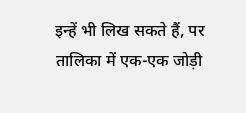इन्हें भी लिख सकते हैं, पर तालिका में एक-एक जोड़ी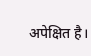अपेक्षित है।